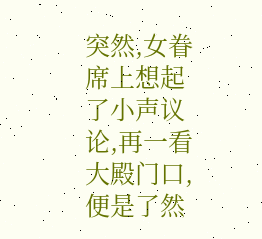突然,女眷席上想起了小声议论,再一看大殿门口,便是了然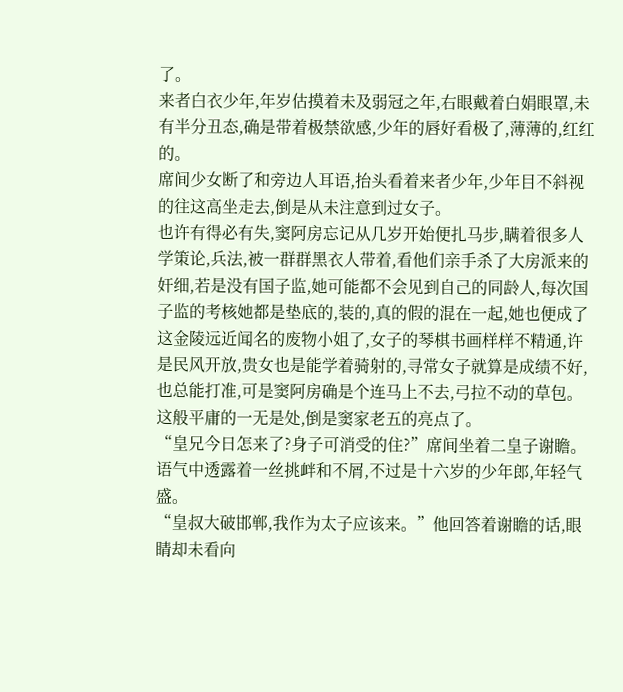了。
来者白衣少年,年岁估摸着未及弱冠之年,右眼戴着白娟眼罩,未有半分丑态,确是带着极禁欲感,少年的唇好看极了,薄薄的,红红的。
席间少女断了和旁边人耳语,抬头看着来者少年,少年目不斜视的往这高坐走去,倒是从未注意到过女子。
也许有得必有失,窦阿房忘记从几岁开始便扎马步,瞒着很多人学策论,兵法,被一群群黑衣人带着,看他们亲手杀了大房派来的奸细,若是没有国子监,她可能都不会见到自己的同龄人,每次国子监的考核她都是垫底的,装的,真的假的混在一起,她也便成了这金陵远近闻名的废物小姐了,女子的琴棋书画样样不精通,许是民风开放,贵女也是能学着骑射的,寻常女子就算是成绩不好,也总能打准,可是窦阿房确是个连马上不去,弓拉不动的草包。这般平庸的一无是处,倒是窦家老五的亮点了。
“皇兄今日怎来了?身子可消受的住?”席间坐着二皇子谢瞻。语气中透露着一丝挑衅和不屑,不过是十六岁的少年郎,年轻气盛。
“皇叔大破邯郸,我作为太子应该来。”他回答着谢瞻的话,眼睛却未看向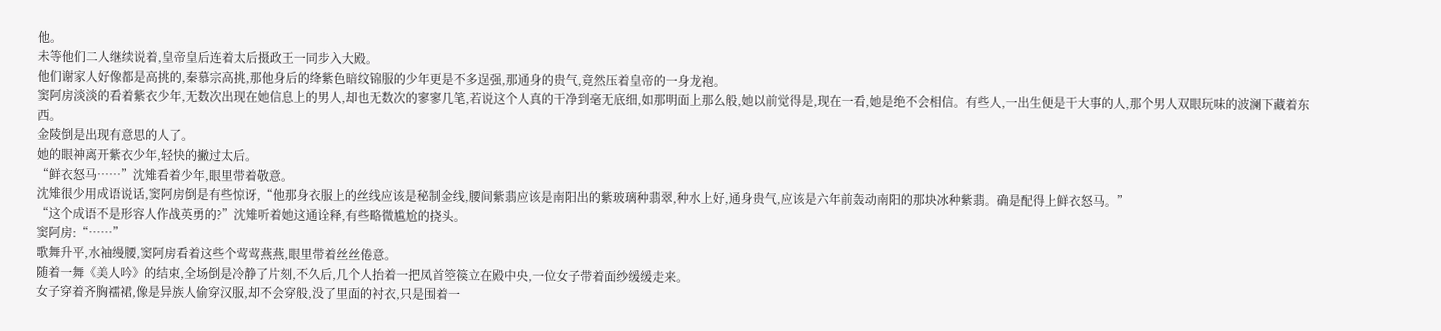他。
未等他们二人继续说着,皇帝皇后连着太后摄政王一同步入大殿。
他们谢家人好像都是高挑的,秦慕宗高挑,那他身后的绛紫色暗纹锦服的少年更是不多逞强,那通身的贵气,竟然压着皇帝的一身龙袍。
窦阿房淡淡的看着紫衣少年,无数次出现在她信息上的男人,却也无数次的寥寥几笔,若说这个人真的干净到毫无底细,如那明面上那么般,她以前觉得是,现在一看,她是绝不会相信。有些人,一出生便是干大事的人,那个男人双眼玩味的波澜下藏着东西。
金陵倒是出现有意思的人了。
她的眼神离开紫衣少年,轻快的撇过太后。
“鲜衣怒马……”沈雉看着少年,眼里带着敬意。
沈雉很少用成语说话,窦阿房倒是有些惊讶,“他那身衣服上的丝线应该是秘制金线,腰间紫翡应该是南阳出的紫玻璃种翡翠,种水上好,通身贵气,应该是六年前轰动南阳的那块冰种紫翡。确是配得上鲜衣怒马。”
“这个成语不是形容人作战英勇的?”沈雉听着她这通诠释,有些略微尴尬的挠头。
窦阿房:“……”
歌舞升平,水袖缦腰,窦阿房看着这些个莺莺燕燕,眼里带着丝丝倦意。
随着一舞《美人吟》的结束,全场倒是冷静了片刻,不久后,几个人抬着一把凤首箜篌立在殿中央,一位女子带着面纱缓缓走来。
女子穿着齐胸襦裙,像是异族人偷穿汉服,却不会穿般,没了里面的衬衣,只是围着一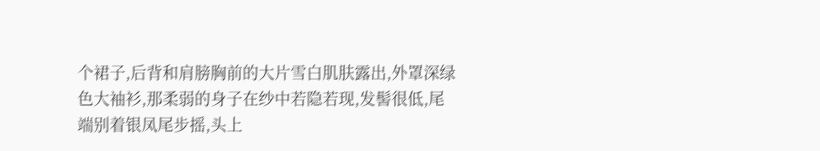个裙子,后背和肩膀胸前的大片雪白肌肤露出,外罩深绿色大袖衫,那柔弱的身子在纱中若隐若现,发髻很低,尾端别着银凤尾步摇,头上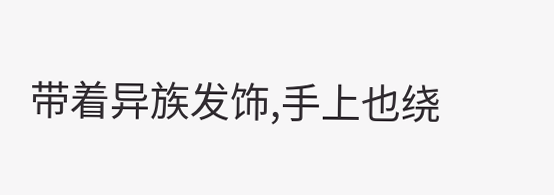带着异族发饰,手上也绕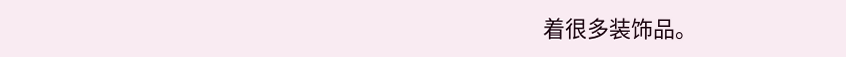着很多装饰品。